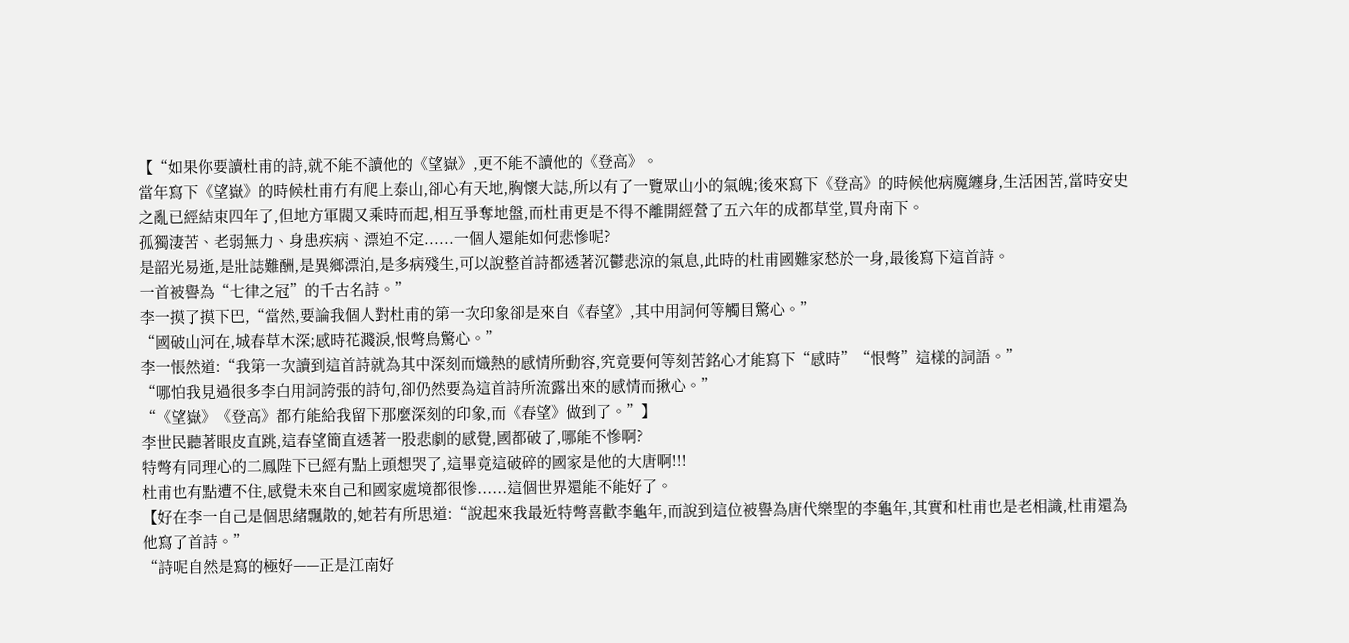【“如果你要讀杜甫的詩,就不能不讀他的《望嶽》,更不能不讀他的《登高》。
當年寫下《望嶽》的時候杜甫冇有爬上泰山,卻心有天地,胸懷大誌,所以有了一覽眾山小的氣魄;後來寫下《登高》的時候他病魔纏身,生活困苦,當時安史之亂已經結束四年了,但地方軍閥又乘時而起,相互爭奪地盤,而杜甫更是不得不離開經營了五六年的成都草堂,買舟南下。
孤獨淒苦、老弱無力、身患疾病、漂迫不定......一個人還能如何悲慘呢?
是韶光易逝,是壯誌難酬,是異鄉漂泊,是多病殘生,可以說整首詩都透著沉鬱悲涼的氣息,此時的杜甫國難家愁於一身,最後寫下這首詩。
一首被譽為“七律之冠”的千古名詩。”
李一摸了摸下巴,“當然,要論我個人對杜甫的第一次印象卻是來自《春望》,其中用詞何等觸目驚心。”
“國破山河在,城春草木深;感時花濺淚,恨彆鳥驚心。”
李一悵然道:“我第一次讀到這首詩就為其中深刻而熾熱的感情所動容,究竟要何等刻苦銘心才能寫下“感時”“恨彆”這樣的詞語。”
“哪怕我見過很多李白用詞誇張的詩句,卻仍然要為這首詩所流露出來的感情而揪心。”
“《望嶽》《登高》都冇能給我留下那麼深刻的印象,而《春望》做到了。”】
李世民聽著眼皮直跳,這春望簡直透著一股悲劇的感覺,國都破了,哪能不慘啊?
特彆有同理心的二鳳陛下已經有點上頭想哭了,這畢竟這破碎的國家是他的大唐啊!!!
杜甫也有點遭不住,感覺未來自己和國家處境都很慘......這個世界還能不能好了。
【好在李一自己是個思緒飄散的,她若有所思道:“說起來我最近特彆喜歡李龜年,而說到這位被譽為唐代樂聖的李龜年,其實和杜甫也是老相識,杜甫還為他寫了首詩。”
“詩呢自然是寫的極好——正是江南好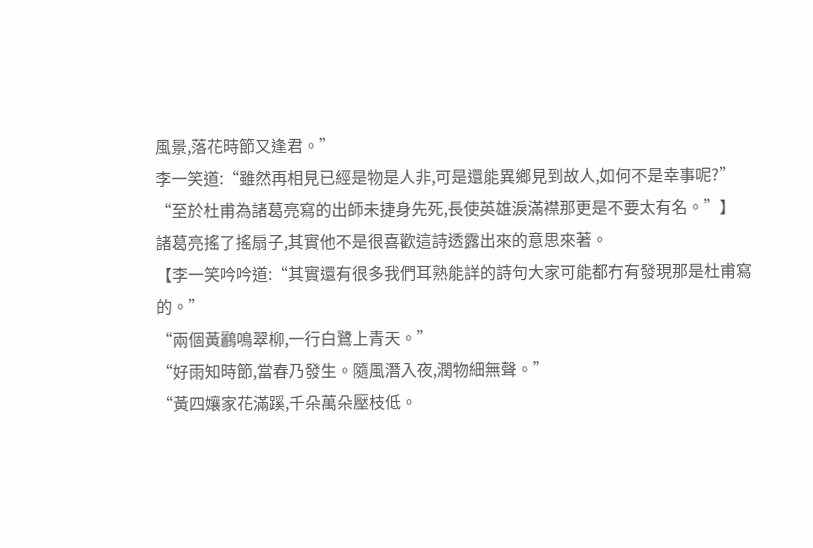風景,落花時節又逢君。”
李一笑道:“雖然再相見已經是物是人非,可是還能異鄉見到故人,如何不是幸事呢?”
“至於杜甫為諸葛亮寫的出師未捷身先死,長使英雄淚滿襟那更是不要太有名。”】
諸葛亮搖了搖扇子,其實他不是很喜歡這詩透露出來的意思來著。
【李一笑吟吟道:“其實還有很多我們耳熟能詳的詩句大家可能都冇有發現那是杜甫寫的。”
“兩個黃鸝鳴翠柳,一行白鷺上青天。”
“好雨知時節,當春乃發生。隨風潛入夜,潤物細無聲。”
“黃四孃家花滿蹊,千朵萬朵壓枝低。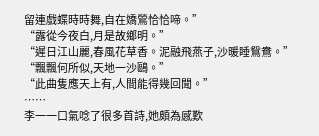留連戲蝶時時舞,自在嬌鶯恰恰啼。”
“露從今夜白,月是故鄉明。”
“遲日江山麗,春風花草香。泥融飛燕子,沙暖睡鴛鴦。”
“飄飄何所似,天地一沙鷗。”
“此曲隻應天上有,人間能得幾回聞。”
……
李一一口氣唸了很多首詩,她頗為感歎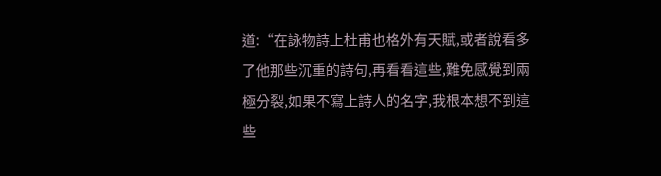道:“在詠物詩上杜甫也格外有天賦,或者說看多了他那些沉重的詩句,再看看這些,難免感覺到兩極分裂,如果不寫上詩人的名字,我根本想不到這些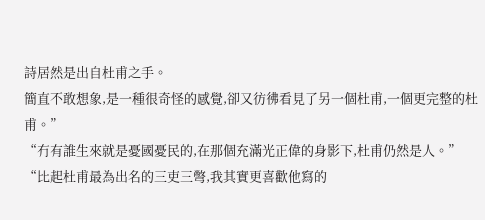詩居然是出自杜甫之手。
簡直不敢想象,是一種很奇怪的感覺,卻又彷彿看見了另一個杜甫,一個更完整的杜甫。”
“冇有誰生來就是憂國憂民的,在那個充滿光正偉的身影下,杜甫仍然是人。”
“比起杜甫最為出名的三吏三彆,我其實更喜歡他寫的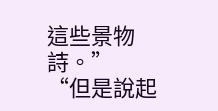這些景物詩。”
“但是說起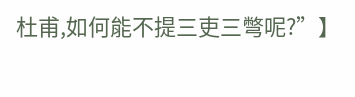杜甫,如何能不提三吏三彆呢?”】